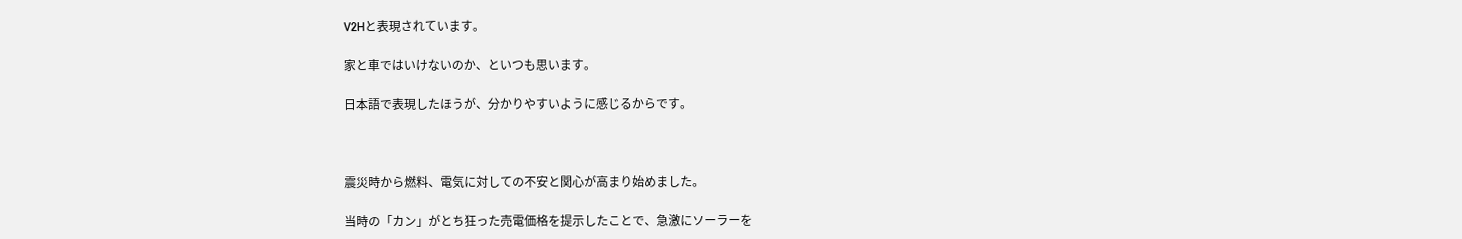V2Hと表現されています。

家と車ではいけないのか、といつも思います。

日本語で表現したほうが、分かりやすいように感じるからです。



震災時から燃料、電気に対しての不安と関心が高まり始めました。

当時の「カン」がとち狂った売電価格を提示したことで、急激にソーラーを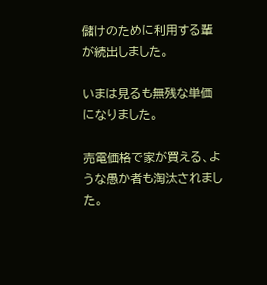儲けのために利用する輩が続出しました。

いまは見るも無残な単価になりました。

売電価格で家が買える、ような愚か者も淘汰されました。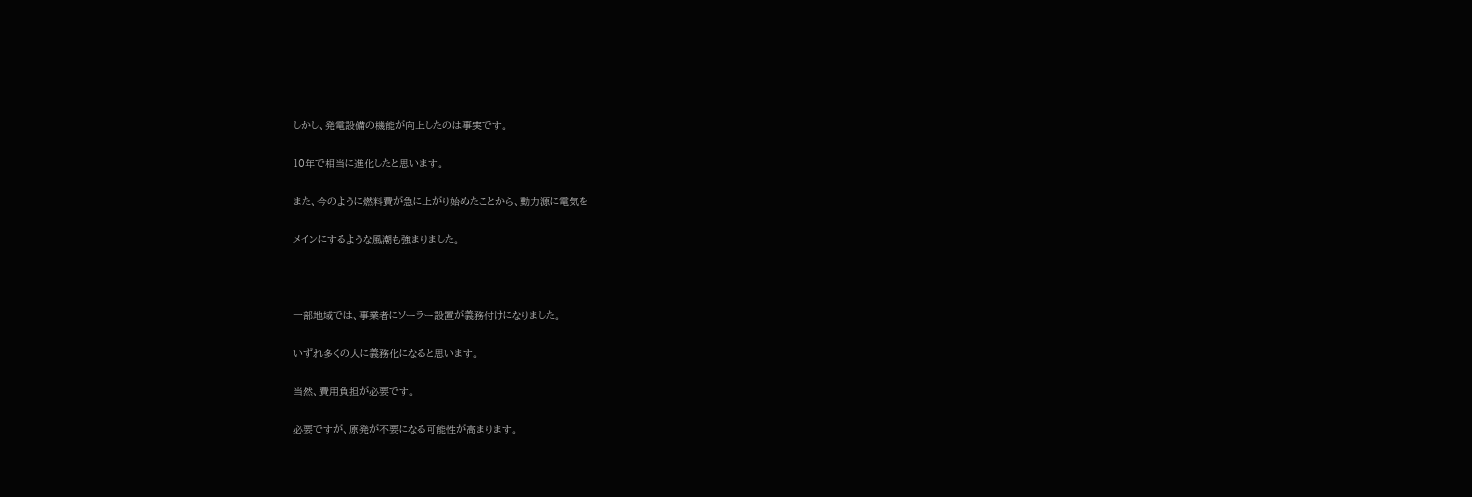しかし、発電設備の機能が向上したのは事実です。

10年で相当に進化したと思います。

また、今のように燃料費が急に上がり始めたことから、動力源に電気を

メインにするような風潮も強まりました。



一部地域では、事業者にソーラー設置が義務付けになりました。

いずれ多くの人に義務化になると思います。

当然、費用負担が必要です。

必要ですが、原発が不要になる可能性が高まります。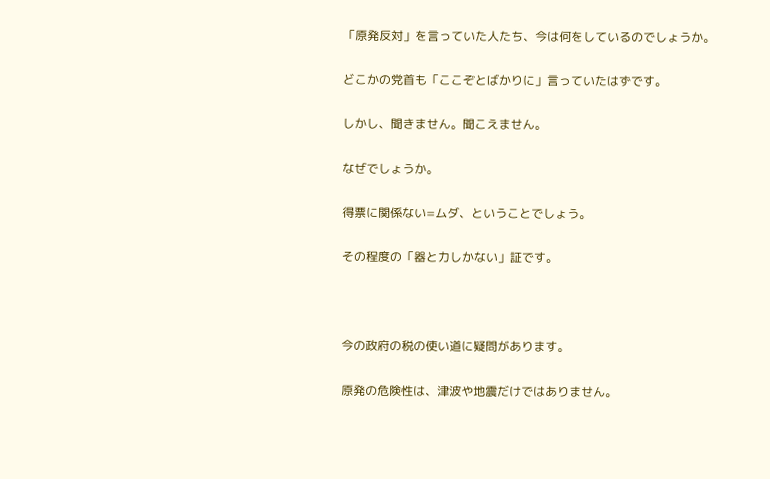「原発反対」を言っていた人たち、今は何をしているのでしょうか。

どこかの党首も「ここぞとばかりに」言っていたはずです。

しかし、聞きません。聞こえません。

なぜでしょうか。

得票に関係ない=ムダ、ということでしょう。

その程度の「器と力しかない」証です。



今の政府の税の使い道に疑問があります。

原発の危険性は、津波や地震だけではありません。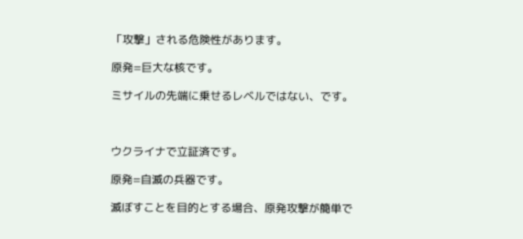「攻撃」される危険性があります。

原発=巨大な核です。

ミサイルの先端に乗せるレベルではない、です。



ウクライナで立証済です。

原発=自滅の兵器です。

滅ぼすことを目的とする場合、原発攻撃が簡単で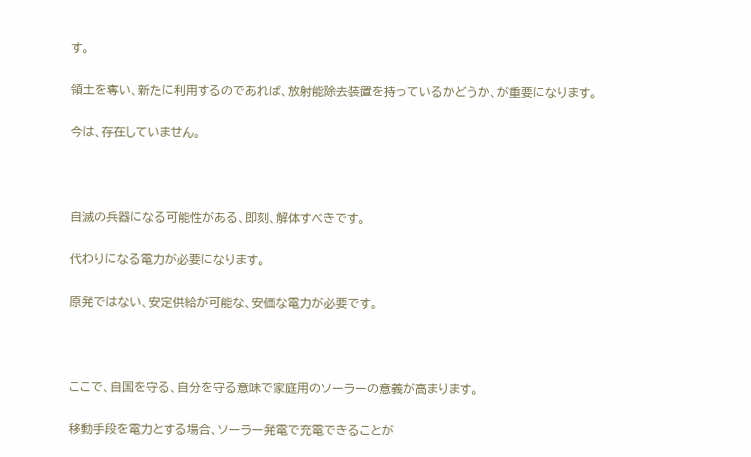す。

領土を奪い、新たに利用するのであれば、放射能除去装置を持っているかどうか、が重要になります。

今は、存在していません。



自滅の兵器になる可能性がある、即刻、解体すべきです。

代わりになる電力が必要になります。

原発ではない、安定供給が可能な、安価な電力が必要です。



ここで、自国を守る、自分を守る意味で家庭用のソーラーの意義が高まります。

移動手段を電力とする場合、ソーラー発電で充電できることが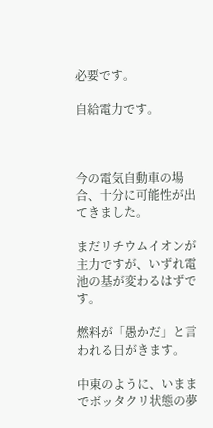必要です。

自給電力です。



今の電気自動車の場合、十分に可能性が出てきました。

まだリチウムイオンが主力ですが、いずれ電池の基が変わるはずです。

燃料が「愚かだ」と言われる日がきます。

中東のように、いままでボッタクリ状態の夢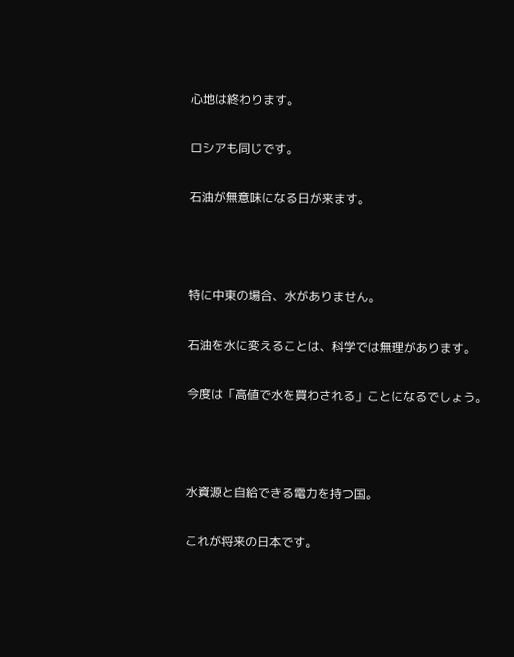心地は終わります。

ロシアも同じです。

石油が無意味になる日が来ます。



特に中東の場合、水がありません。

石油を水に変えることは、科学では無理があります。

今度は「高値で水を買わされる」ことになるでしょう。



水資源と自給できる電力を持つ国。

これが将来の日本です。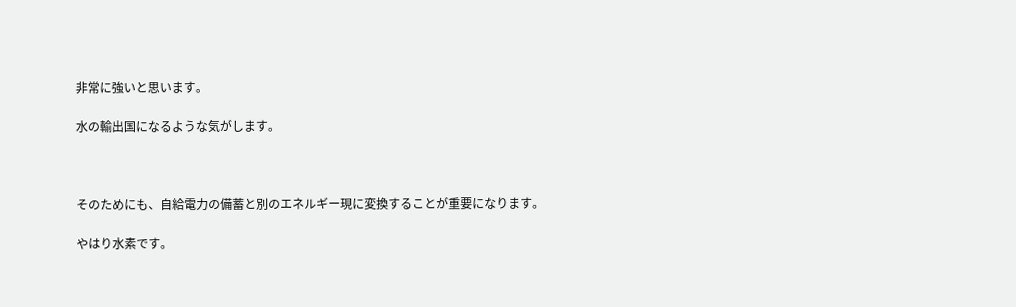非常に強いと思います。

水の輸出国になるような気がします。



そのためにも、自給電力の備蓄と別のエネルギー現に変換することが重要になります。

やはり水素です。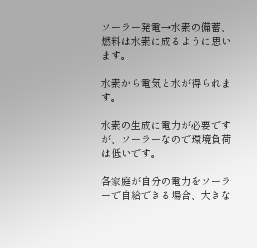ソーラー発電→水素の備蓄、燃料は水素に成るように思います。

水素から電気と水が得られます。

水素の生成に電力が必要ですが、ソーラーなので環境負荷は低いです。

各家庭が自分の電力をソーラーで自給できる場合、大きな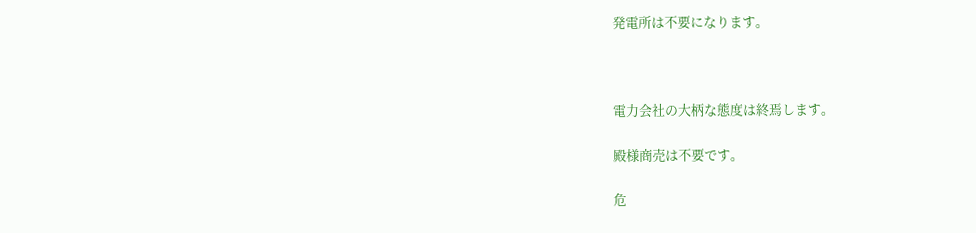発電所は不要になります。



電力会社の大柄な態度は終焉します。

殿様商売は不要です。

危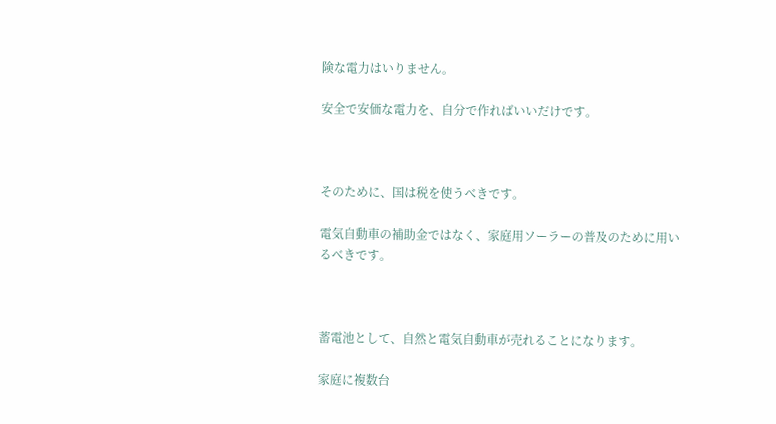険な電力はいりません。

安全で安価な電力を、自分で作ればいいだけです。



そのために、国は税を使うべきです。

電気自動車の補助金ではなく、家庭用ソーラーの普及のために用いるべきです。



蓄電池として、自然と電気自動車が売れることになります。

家庭に複数台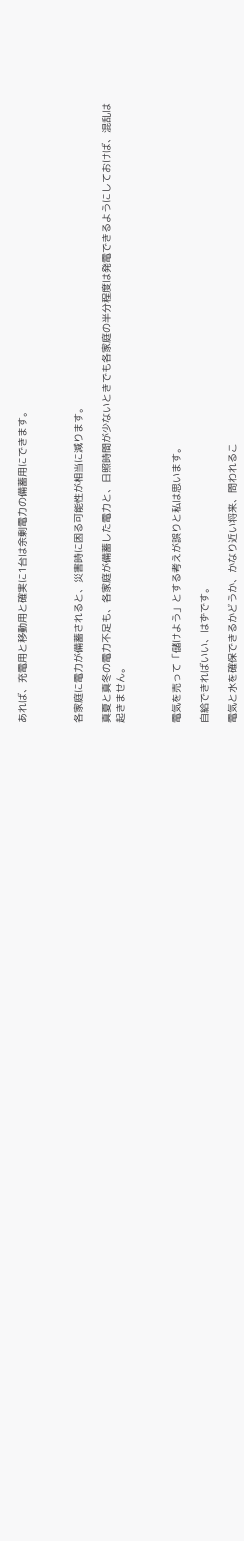あれば、充電用と移動用と確実に1台は余剰電力の備蓄用にできます。



各家庭に電力が備蓄されると、災害時に困る可能性が相当に減ります。

真夏と真冬の電力不足も、各家庭が備蓄した電力と、日照時間が少ないときでも各家庭の半分程度は発電できるようにしておけば、混乱は起きません。



電気を売って「儲けよう」とする考えが誤りと私は思います。

自給できればいい、はずです。

電気と水を確保できるかどうか、かなり近い将来、問われるこ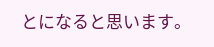とになると思います。